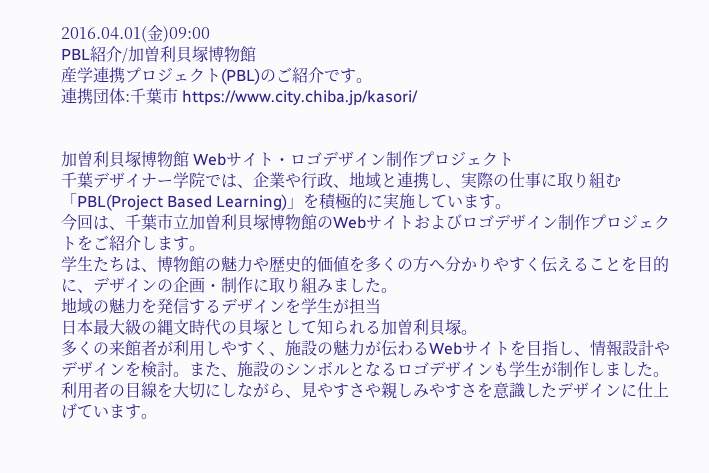2016.04.01(金)09:00
PBL紹介/加曽利貝塚博物館
産学連携プロジェクト(PBL)のご紹介です。
連携団体:千葉市 https://www.city.chiba.jp/kasori/


加曽利貝塚博物館 Webサイト・ロゴデザイン制作プロジェクト
千葉デザイナー学院では、企業や行政、地域と連携し、実際の仕事に取り組む「PBL(Project Based Learning)」を積極的に実施しています。
今回は、千葉市立加曽利貝塚博物館のWebサイトおよびロゴデザイン制作プロジェクトをご紹介します。
学生たちは、博物館の魅力や歴史的価値を多くの方へ分かりやすく伝えることを目的に、デザインの企画・制作に取り組みました。
地域の魅力を発信するデザインを学生が担当
日本最大級の縄文時代の貝塚として知られる加曽利貝塚。
多くの来館者が利用しやすく、施設の魅力が伝わるWebサイトを目指し、情報設計やデザインを検討。また、施設のシンボルとなるロゴデザインも学生が制作しました。
利用者の目線を大切にしながら、見やすさや親しみやすさを意識したデザインに仕上げています。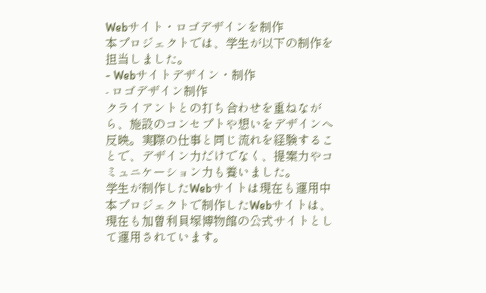Webサイト・ロゴデザインを制作
本プロジェクトでは、学生が以下の制作を担当しました。
- Webサイトデザイン・制作
- ロゴデザイン制作
クライアントとの打ち合わせを重ねながら、施設のコンセプトや想いをデザインへ反映。実際の仕事と同じ流れを経験することで、デザイン力だけでなく、提案力やコミュニケーション力も養いました。
学生が制作したWebサイトは現在も運用中
本プロジェクトで制作したWebサイトは、現在も加曽利貝塚博物館の公式サイトとして運用されています。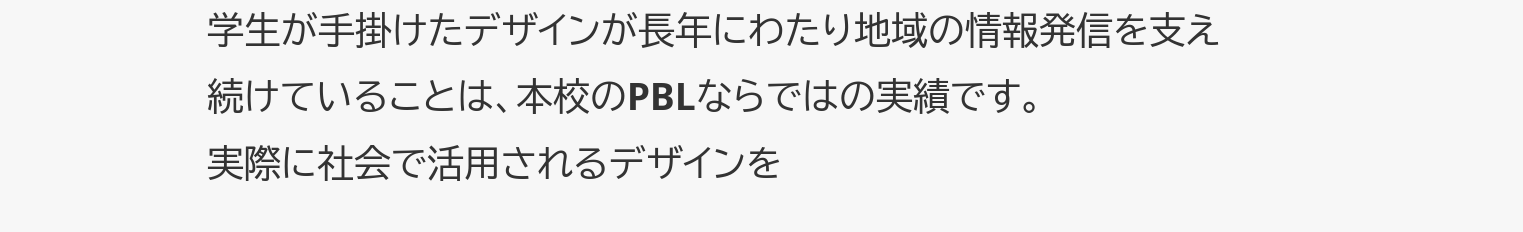学生が手掛けたデザインが長年にわたり地域の情報発信を支え続けていることは、本校のPBLならではの実績です。
実際に社会で活用されるデザインを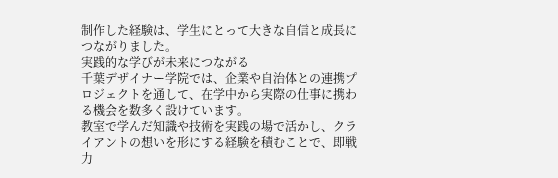制作した経験は、学生にとって大きな自信と成長につながりました。
実践的な学びが未来につながる
千葉デザイナー学院では、企業や自治体との連携プロジェクトを通して、在学中から実際の仕事に携わる機会を数多く設けています。
教室で学んだ知識や技術を実践の場で活かし、クライアントの想いを形にする経験を積むことで、即戦力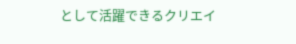として活躍できるクリエイ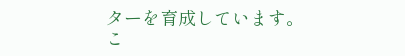ターを育成しています。
こ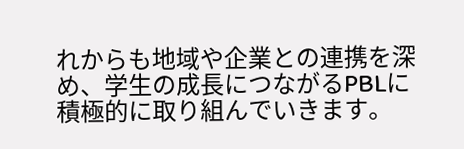れからも地域や企業との連携を深め、学生の成長につながるPBLに積極的に取り組んでいきます。